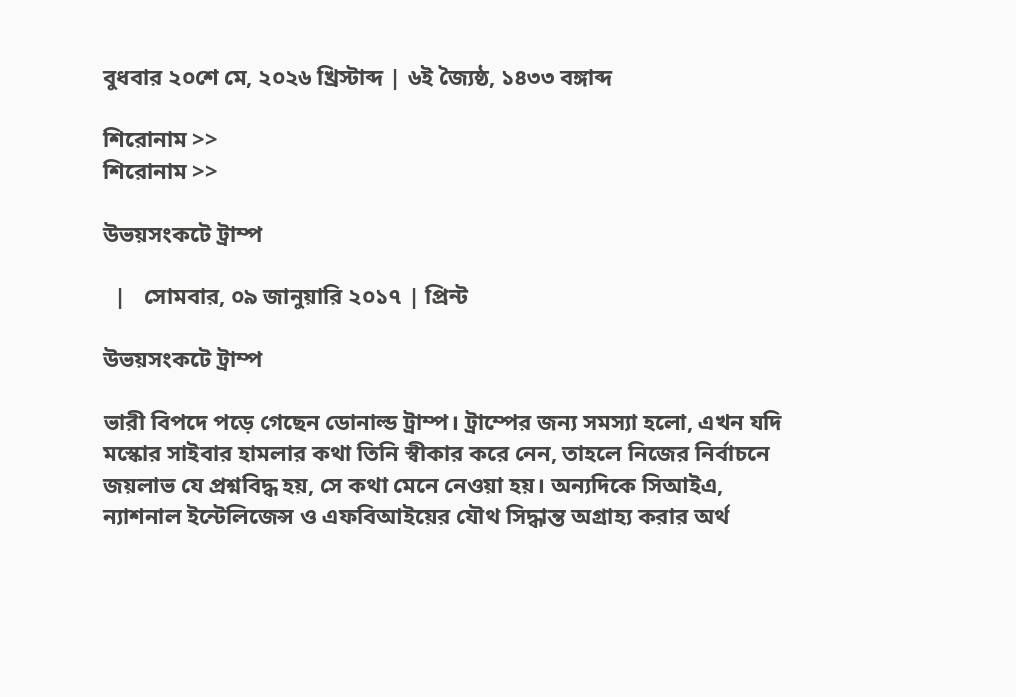বুধবার ২০শে মে, ২০২৬ খ্রিস্টাব্দ | ৬ই জ্যৈষ্ঠ, ১৪৩৩ বঙ্গাব্দ

শিরোনাম >>
শিরোনাম >>

উভয়সংকটে ট্রাম্প

  |   সোমবার, ০৯ জানুয়ারি ২০১৭ | প্রিন্ট

উভয়সংকটে ট্রাম্প

ভারী বিপদে পড়ে গেছেন ডোনাল্ড ট্রাম্প। ট্রাম্পের জন্য সমস্যা হলো, এখন যদি মস্কোর সাইবার হামলার কথা তিনি স্বীকার করে নেন, তাহলে নিজের নির্বাচনে জয়লাভ যে প্রশ্নবিদ্ধ হয়, সে কথা মেনে নেওয়া হয়। অন্যদিকে সিআইএ, ন্যাশনাল ইন্টেলিজেন্স ও এফবিআইয়ের যৌথ সিদ্ধান্ত অগ্রাহ্য করার অর্থ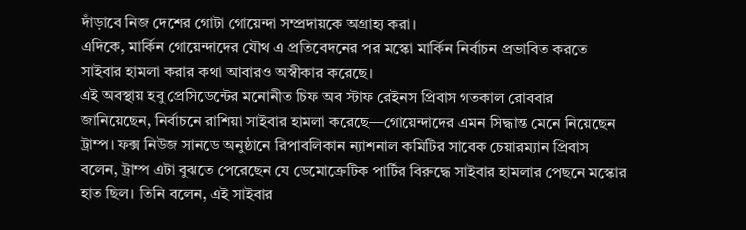দাঁড়াবে নিজ দেশের গোটা গোয়েন্দা সম্প্রদায়কে অগ্রাহ্য করা।
এদিকে, মার্কিন গোয়েন্দাদের যৌথ এ প্রতিবেদনের পর মস্কো মার্কিন নির্বাচন প্রভাবিত করতে সাইবার হামলা করার কথা আবারও অস্বীকার করেছে।
এই অবস্থায় হবু প্রেসিডেন্টের মনোনীত চিফ অব স্টাফ রেইনস প্রিবাস গতকাল রোববার জানিয়েছেন, নির্বাচনে রাশিয়া সাইবার হামলা করেছে—গোয়েন্দাদের এমন সিদ্ধান্ত মেনে নিয়েছেন ট্রাম্প। ফক্স নিউজ সানডে অনুষ্ঠানে রিপাবলিকান ন্যাশনাল কমিটির সাবেক চেয়ারম্যান প্রিবাস বলেন, ট্রাম্প এটা বুঝতে পেরেছেন যে ডেমোক্রেটিক পার্টির বিরুদ্ধে সাইবার হামলার পেছনে মস্কোর হাত ছিল। তিনি বলেন, এই সাইবার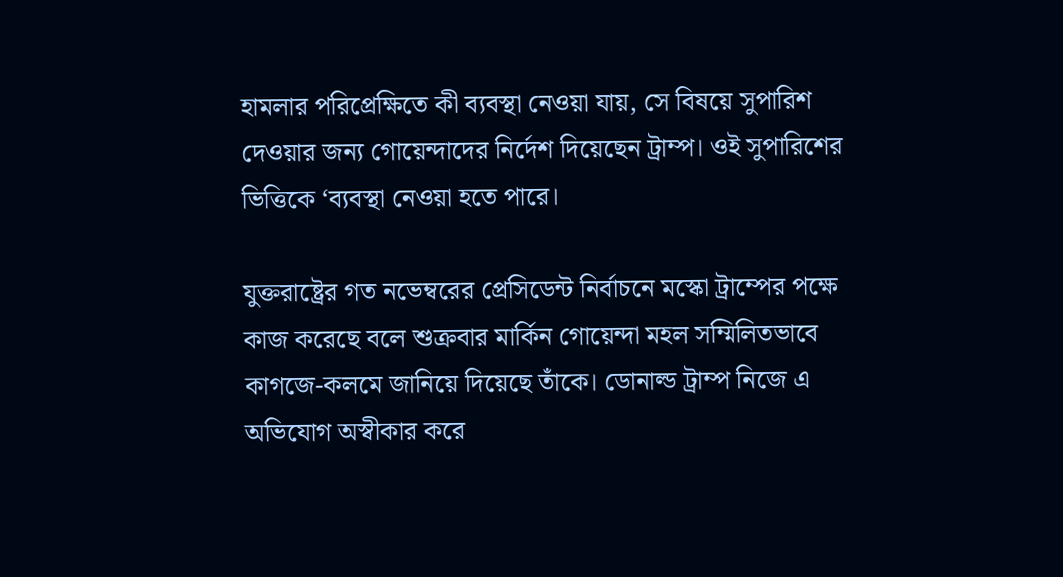হামলার পরিপ্রেক্ষিতে কী ব্যবস্থা নেওয়া যায়, সে বিষয়ে সুপারিশ দেওয়ার জন্য গোয়েন্দাদের নির্দেশ দিয়েছেন ট্রাম্প। ওই সুপারিশের ভিত্তিকে ‘ব্যবস্থা নেওয়া হতে পারে।

যুক্তরাষ্ট্রের গত নভেম্বরের প্রেসিডেন্ট নির্বাচনে মস্কো ট্রাম্পের পক্ষে কাজ করেছে বলে শুক্রবার মার্কিন গোয়েন্দা মহল সম্মিলিতভাবে কাগজে-কলমে জানিয়ে দিয়েছে তাঁকে। ডোনাল্ড ট্রাম্প নিজে এ অভিযোগ অস্বীকার করে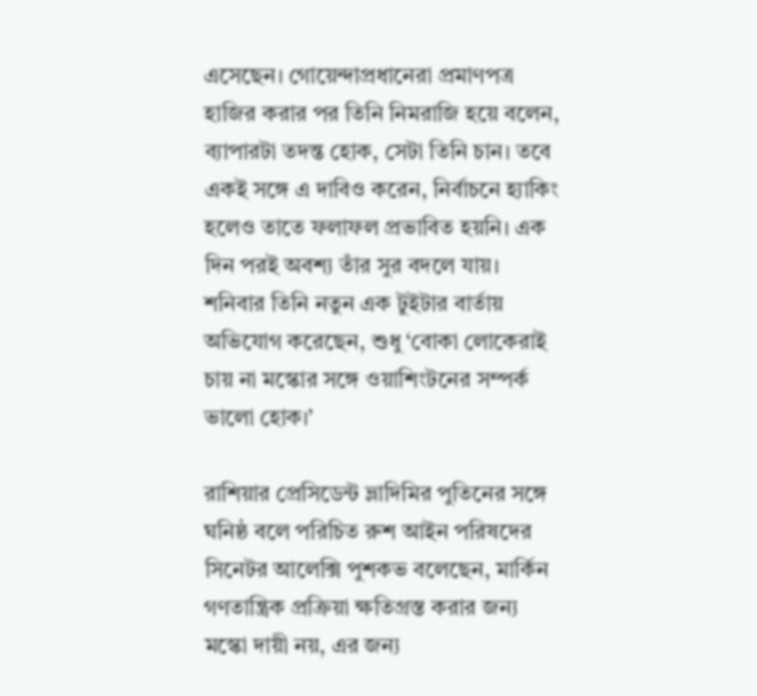এসেছেন। গোয়েন্দাপ্রধানেরা প্রমাণপত্র হাজির করার পর তিনি নিমরাজি হয়ে বলেন, ব্যাপারটা তদন্ত হোক, সেটা তিনি চান। তবে একই সঙ্গে এ দাবিও করেন, নির্বাচনে হ্যাকিং হলেও তাতে ফলাফল প্রভাবিত হয়নি। এক দিন পরই অবশ্য তাঁর সুর বদলে যায়। শনিবার তিনি নতুন এক টুইটার বার্তায় অভিযোগ করেছেন, শুধু ‘বোকা লোকেরাই চায় না মস্কোর সঙ্গে ওয়াশিংটনের সম্পর্ক ভালো হোক।’

রাশিয়ার প্রেসিডেন্ট ভ্লাদিমির পুতিনের সঙ্গে ঘনিষ্ঠ বলে পরিচিত রুশ আইন পরিষদের সিনেটর আলেক্সি পুশকভ বলেছেন, মার্কিন গণতান্ত্রিক প্রক্রিয়া ক্ষতিগ্রস্ত করার জন্য মস্কো দায়ী নয়, এর জন্য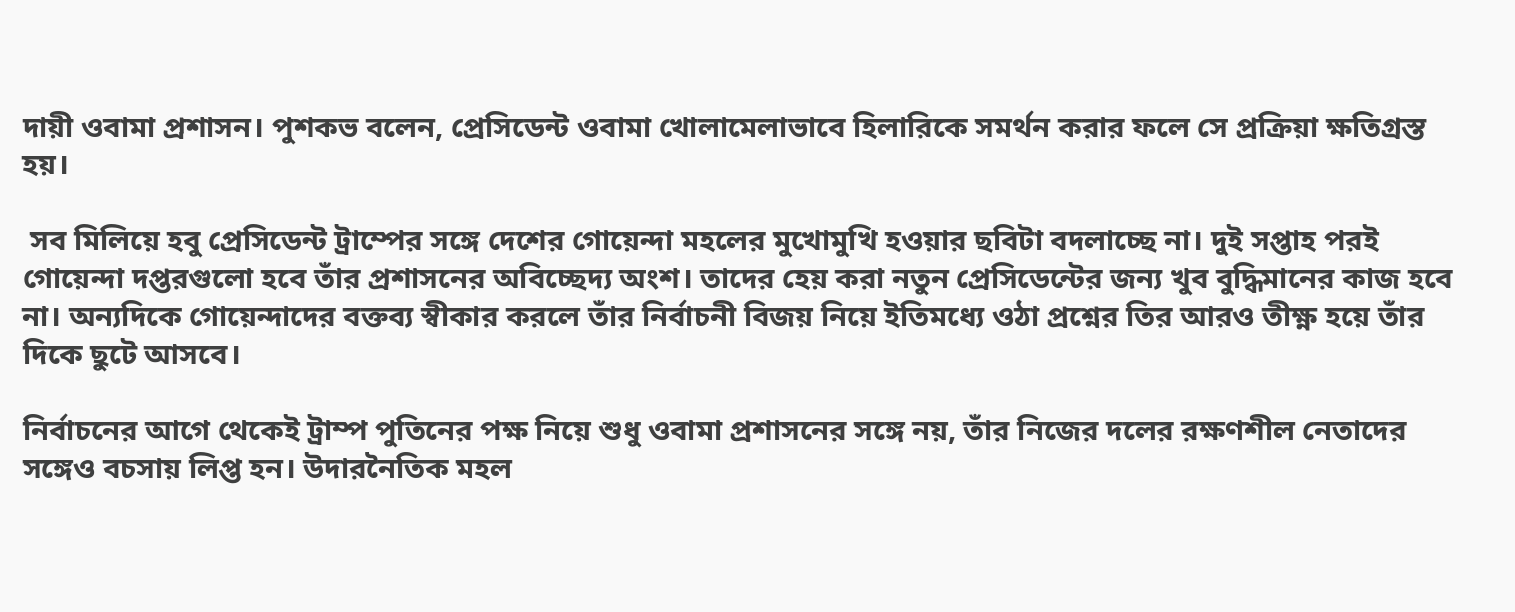দায়ী ওবামা প্রশাসন। পুশকভ বলেন, প্রেসিডেন্ট ওবামা খোলামেলাভাবে হিলারিকে সমর্থন করার ফলে সে প্রক্রিয়া ক্ষতিগ্রস্ত হয়।

 সব মিলিয়ে হবু প্রেসিডেন্ট ট্রাম্পের সঙ্গে দেশের গোয়েন্দা মহলের মুখোমুখি হওয়ার ছবিটা বদলাচ্ছে না। দুই সপ্তাহ পরই গোয়েন্দা দপ্তরগুলো হবে তাঁর প্রশাসনের অবিচ্ছেদ্য অংশ। তাদের হেয় করা নতুন প্রেসিডেন্টের জন্য খুব বুদ্ধিমানের কাজ হবে না। অন্যদিকে গোয়েন্দাদের বক্তব্য স্বীকার করলে তাঁর নির্বাচনী বিজয় নিয়ে ইতিমধ্যে ওঠা প্রশ্নের তির আরও তীক্ষ্ণ হয়ে তাঁর দিকে ছুটে আসবে।

নির্বাচনের আগে থেকেই ট্রাম্প পুতিনের পক্ষ নিয়ে শুধু ওবামা প্রশাসনের সঙ্গে নয়, তাঁর নিজের দলের রক্ষণশীল নেতাদের সঙ্গেও বচসায় লিপ্ত হন। উদারনৈতিক মহল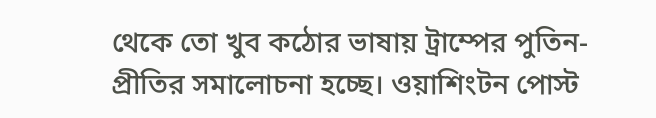থেকে তো খুব কঠোর ভাষায় ট্রাম্পের পুতিন-প্রীতির সমালোচনা হচ্ছে। ওয়াশিংটন পোস্ট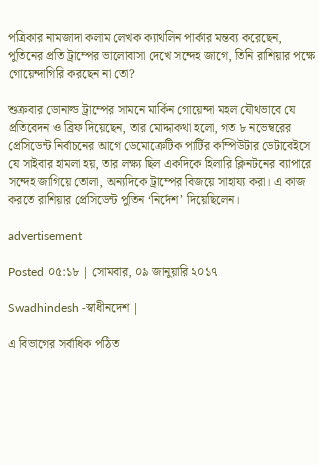পত্রিকার নামজাদা কলাম লেখক ক্যাথলিন পার্কার মন্তব্য করেছেন, পুতিনের প্রতি ট্রাম্পের ভালোবাসা দেখে সন্দেহ জাগে, তিনি রাশিয়ার পক্ষে গোয়েন্দাগিরি করছেন না তো?

শুক্রবার ডোনাল্ড ট্রাম্পের সামনে মার্কিন গোয়েন্দা মহল যৌথভাবে যে প্রতিবেদন ও ব্রিফ দিয়েছেন, তার মোদ্দাকথা হলো, গত ৮ নভেম্বরের প্রেসিডেন্ট নির্বাচনের আগে ডেমোক্রেটিক পার্টির কম্পিউটার ডেটাবেইসে যে সাইবার হামলা হয়, তার লক্ষ্য ছিল একদিকে হিলারি ক্লিনটনের ব্যাপারে সন্দেহ জাগিয়ে তোলা, অন্যদিকে ট্রাম্পের বিজয়ে সাহায্য করা। এ কাজ করতে রাশিয়ার প্রেসিডেন্ট পুতিন ‘নির্দেশ’ দিয়েছিলেন।

advertisement

Posted ০৫:১৮ | সোমবার, ০৯ জানুয়ারি ২০১৭

Swadhindesh -স্বাধীনদেশ |

এ বিভাগের সর্বাধিক পঠিত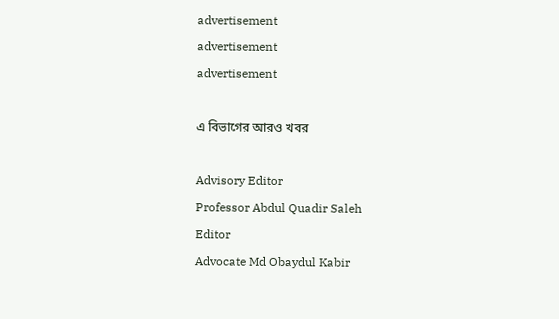advertisement
advertisement
advertisement

এ বিভাগের আরও খবর

Advisory Editor
Professor Abdul Quadir Saleh
Editor
Advocate Md Obaydul Kabir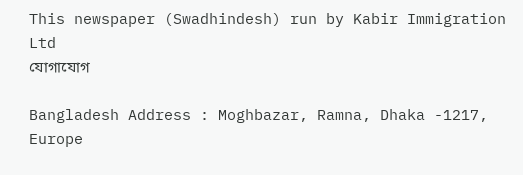This newspaper (Swadhindesh) run by Kabir Immigration Ltd
যোগাযোগ

Bangladesh Address : Moghbazar, Ramna, Dhaka -1217, Europe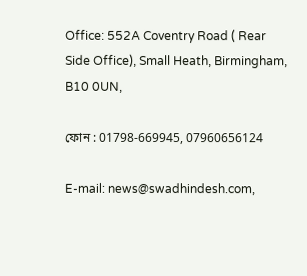Office: 552A Coventry Road ( Rear Side Office), Small Heath, Birmingham, B10 0UN,

ফোন : 01798-669945, 07960656124

E-mail: news@swadhindesh.com,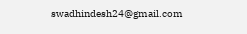swadhindesh24@gmail.com